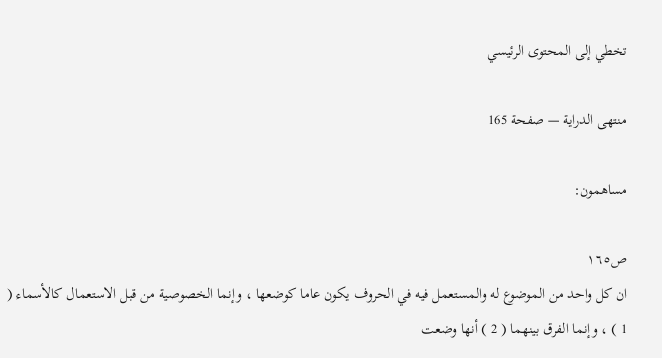تخطي إلى المحتوى الرئيسي

منتهى الدراية — صفحة 165

مساهمون:

ص١٦٥
ان كل واحد من الموضوع له والمستعمل فيه في الحروف يكون عاما كوضعها ، وإنما الخصوصية من قبل الاستعمال كالأسماء ( 1 ) ، وإنما الفرق بينهما ( 2 ) أنها وضعت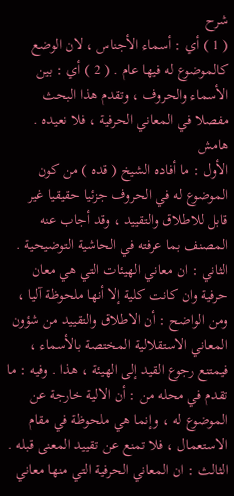شرح
( 1 ) أي : أسماء الأجناس ، لان الوضع كالموضوع له فيها عام . ( 2 ) أي : بين الأسماء والحروف ، وتقدم هذا البحث مفصلا في المعاني الحرفية ، فلا نعيده .
هامش
الأول : ما أفاده الشيخ ( قده ) من كون الموضوع له في الحروف جزئيا حقيقيا غير قابل للاطلاق والتقييد ، وقد أجاب عنه المصنف بما عرفته في الحاشية التوضيحية . الثاني : ان معاني الهيئات التي هي معان حرفية وان كانت كلية إلا أنها ملحوظة آليا ، ومن الواضح : أن الاطلاق والتقييد من شؤون المعاني الاستقلالية المختصة بالأسماء ، فيمتنع رجوع القيد إلى الهيئة ، هذا . وفيه : ما تقدم في محله من : أن الالية خارجة عن الموضوع له ، وإنما هي ملحوظة في مقام الاستعمال ، فلا تمنع عن تقييد المعنى قبله . الثالث : ان المعاني الحرفية التي منها معاني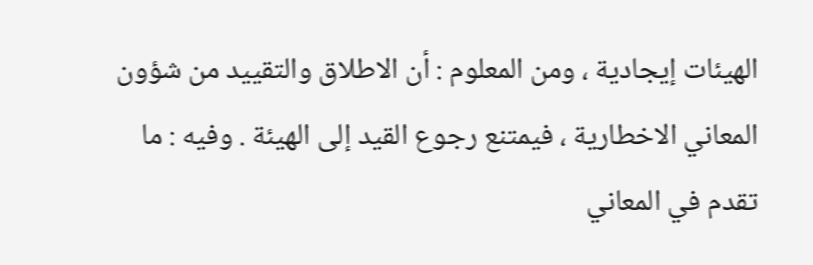الهيئات إيجادية ، ومن المعلوم : أن الاطلاق والتقييد من شؤون المعاني الاخطارية ، فيمتنع رجوع القيد إلى الهيئة . وفيه : ما تقدم في المعاني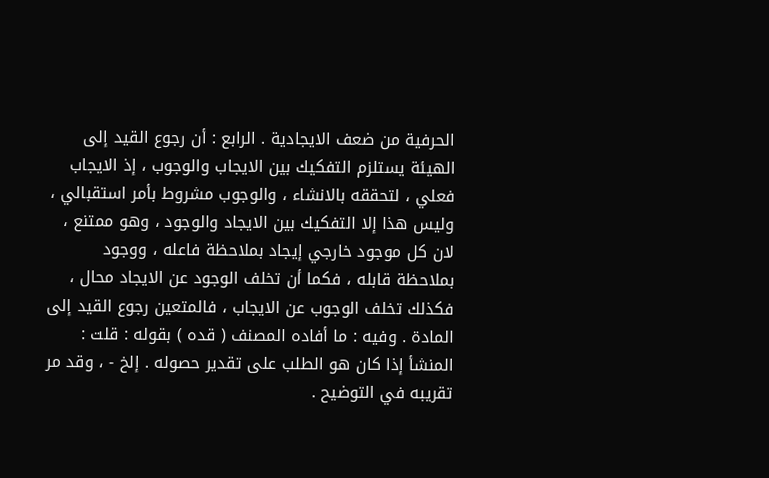الحرفية من ضعف الايجادية . الرابع : أن رجوع القيد إلى الهيئة يستلزم التفكيك بين الايجاب والوجوب ، إذ الايجاب فعلي ، لتحققه بالانشاء ، والوجوب مشروط بأمر استقبالي ، وليس هذا إلا التفكيك بين الايجاد والوجود ، وهو ممتنع ، لان كل موجود خارجي إيجاد بملاحظة فاعله ، ووجود بملاحظة قابله ، فكما أن تخلف الوجود عن الايجاد محال ، فكذلك تخلف الوجوب عن الايجاب ، فالمتعين رجوع القيد إلى المادة . وفيه : ما أفاده المصنف ( قده ) بقوله : قلت : المنشأ إذا كان هو الطلب على تقدير حصوله . إلخ - ، وقد مر تقريبه في التوضيح .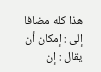هذا كله مضافا إلى : إمكان أن يقال : إن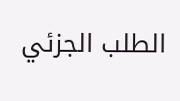الطلب الجزئي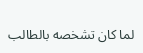لما كان تشخصه بالطالب